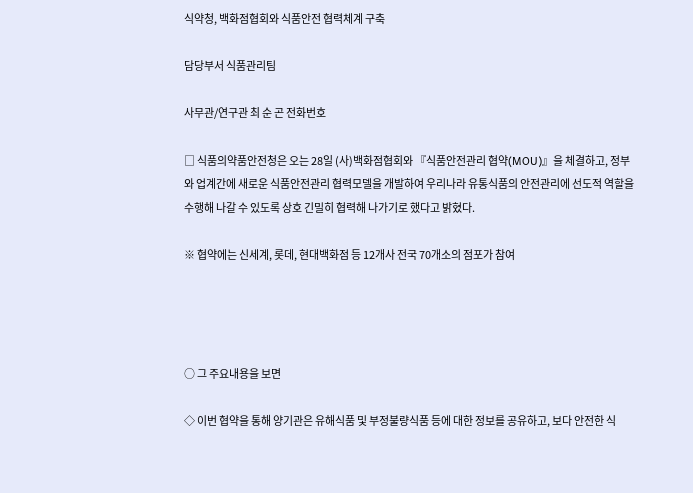식약청, 백화점협회와 식품안전 협력체계 구축

담당부서 식품관리팀

사무관/연구관 최 순 곤 전화번호

□ 식품의약품안전청은 오는 28일 (사)백화점협회와 『식품안전관리 협약(MOU)』을 체결하고, 정부와 업계간에 새로운 식품안전관리 협력모델을 개발하여 우리나라 유통식품의 안전관리에 선도적 역할을 수행해 나갈 수 있도록 상호 긴밀히 협력해 나가기로 했다고 밝혔다.

※ 협약에는 신세계, 롯데, 현대백화점 등 12개사 전국 70개소의 점포가 참여




○ 그 주요내용을 보면

◇ 이번 협약을 통해 양기관은 유해식품 및 부정불량식품 등에 대한 정보를 공유하고, 보다 안전한 식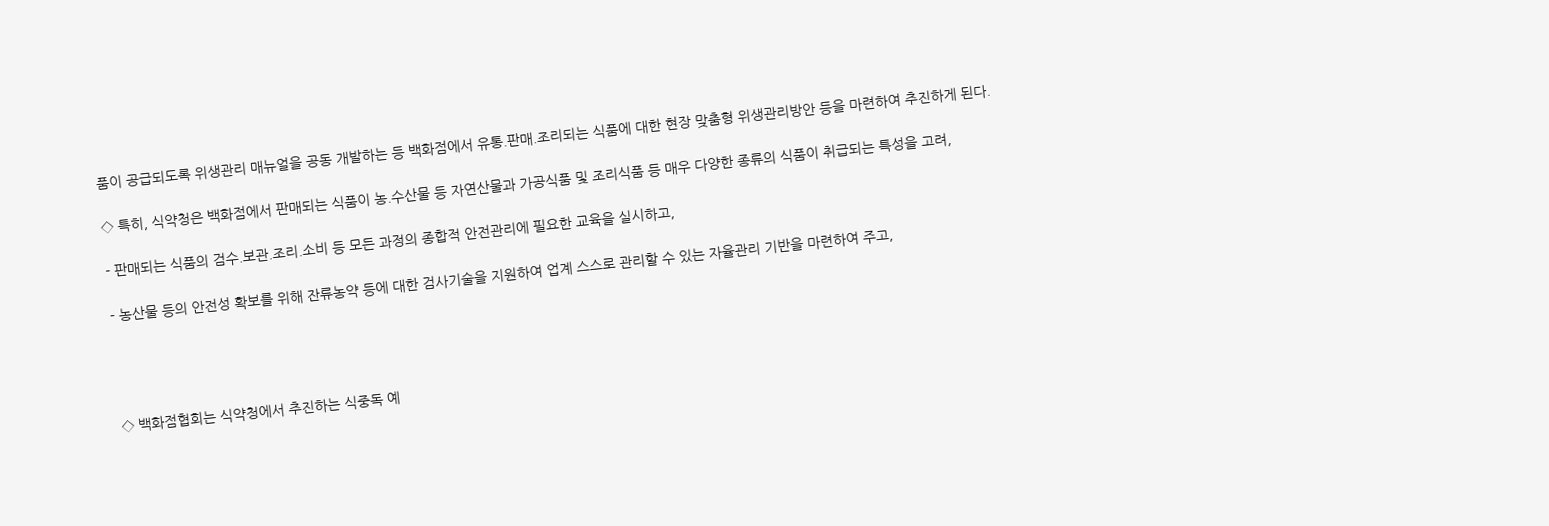품이 공급되도록 위생관리 매뉴얼을 공동 개발하는 등 백화점에서 유통.판매.조리되는 식품에 대한 현장 맞춤형 위생관리방안 등을 마련하여 추진하게 된다.

◇ 특히, 식약청은 백화점에서 판매되는 식품이 농.수산물 등 자연산물과 가공식품 및 조리식품 등 매우 다양한 종류의 식품이 취급되는 특성을 고려,

- 판매되는 식품의 검수.보관.조리.소비 등 모든 과정의 종합적 안전관리에 필요한 교육을 실시하고,

- 농산물 등의 안전성 확보를 위해 잔류농약 등에 대한 검사기술을 지원하여 업계 스스로 관리할 수 있는 자율관리 기반을 마련하여 주고,




◇ 백화점협회는 식약청에서 추진하는 식중독 예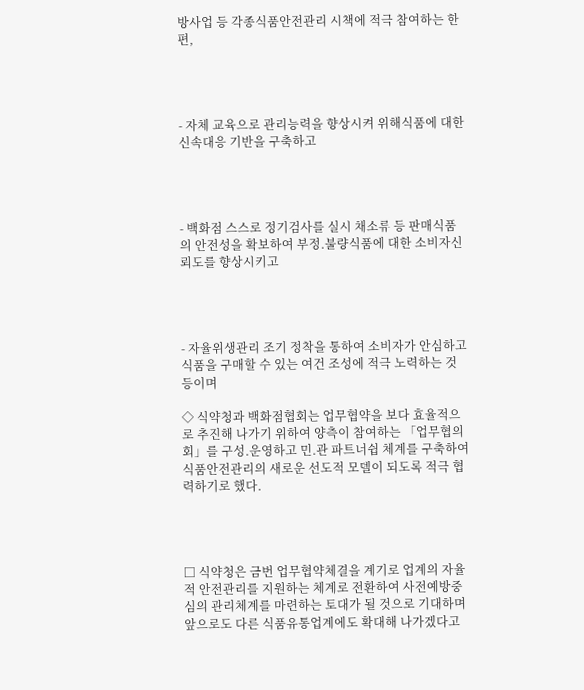방사업 등 각종식품안전관리 시책에 적극 참여하는 한편,




- 자체 교육으로 관리능력을 향상시켜 위해식품에 대한 신속대응 기반을 구축하고




- 백화점 스스로 정기검사를 실시 채소류 등 판매식품의 안전성을 확보하여 부정.불량식품에 대한 소비자신뢰도를 향상시키고




- 자율위생관리 조기 정착을 통하여 소비자가 안심하고 식품을 구매할 수 있는 여건 조성에 적극 노력하는 것 등이며

◇ 식약청과 백화점협회는 업무협약을 보다 효율적으로 추진해 나가기 위하여 양측이 참여하는 「업무협의회」를 구성.운영하고 민.관 파트너쉽 체계를 구축하여 식품안전관리의 새로운 선도적 모델이 되도록 적극 협력하기로 했다.




□ 식약청은 금번 업무협약체결을 계기로 업계의 자율적 안전관리를 지원하는 체계로 전환하여 사전예방중심의 관리체계를 마련하는 토대가 될 것으로 기대하며 앞으로도 다른 식품유통업계에도 확대해 나가겠다고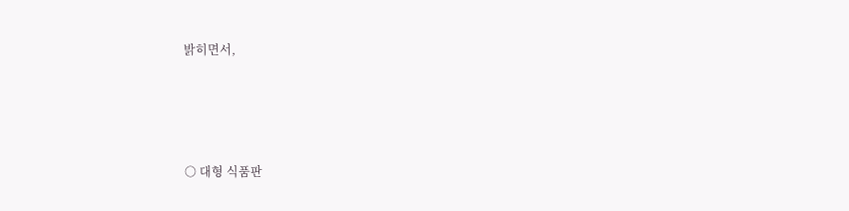밝히면서,




○ 대형 식품판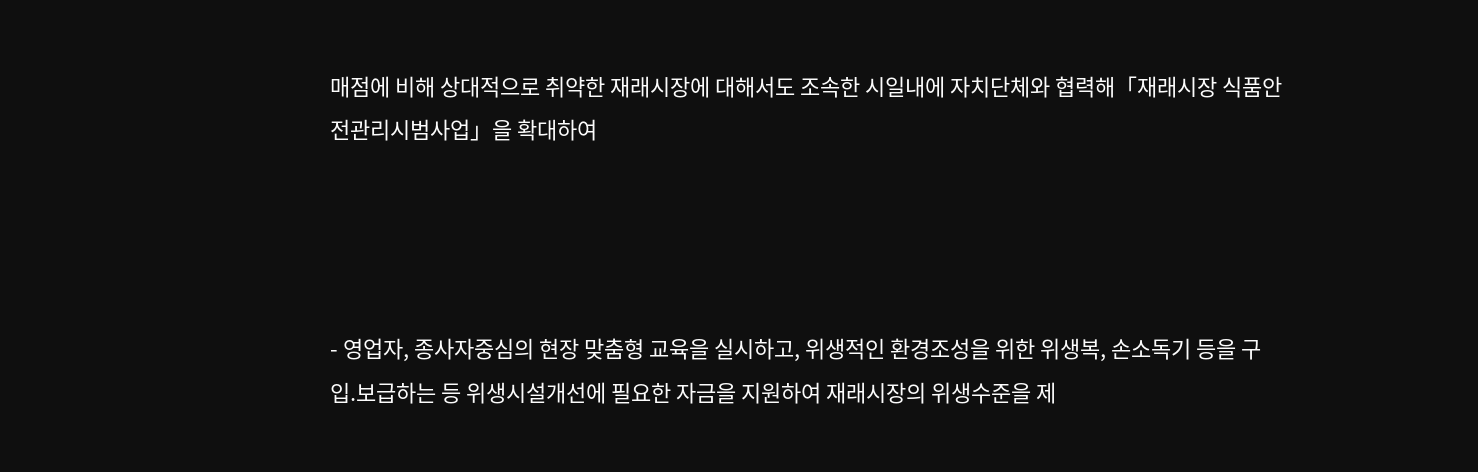매점에 비해 상대적으로 취약한 재래시장에 대해서도 조속한 시일내에 자치단체와 협력해「재래시장 식품안전관리시범사업」을 확대하여




- 영업자, 종사자중심의 현장 맞춤형 교육을 실시하고, 위생적인 환경조성을 위한 위생복, 손소독기 등을 구입.보급하는 등 위생시설개선에 필요한 자금을 지원하여 재래시장의 위생수준을 제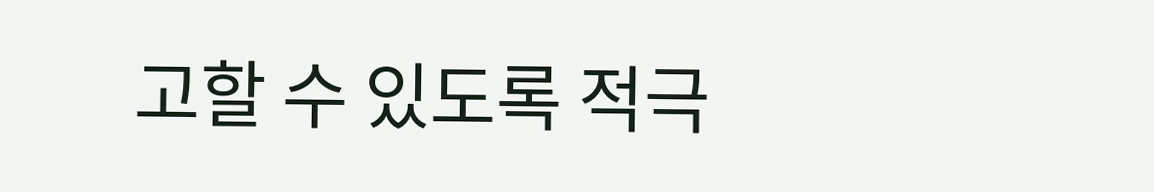고할 수 있도록 적극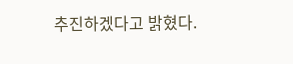추진하겠다고 밝혔다.